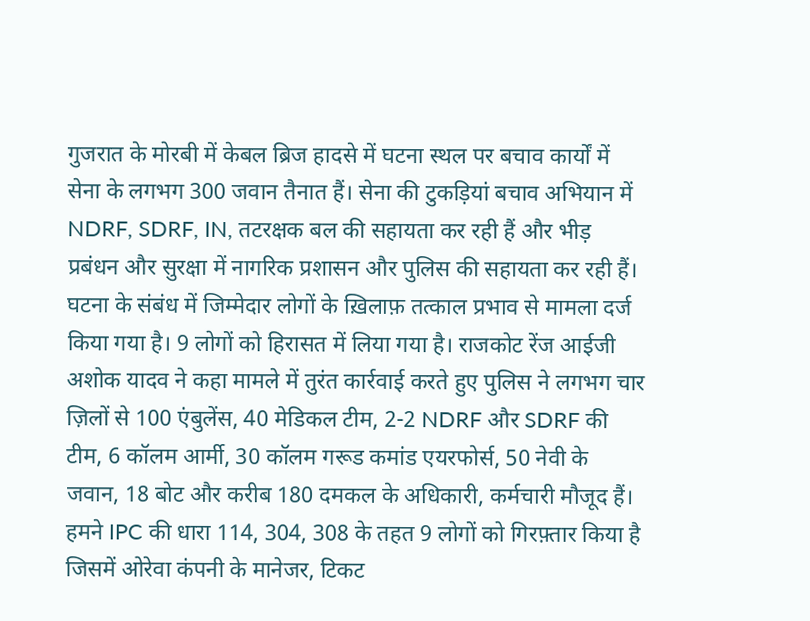गुजरात के मोरबी में केबल ब्रिज हादसे में घटना स्थल पर बचाव कार्यों में सेना के लगभग 300 जवान तैनात हैं। सेना की टुकड़ियां बचाव अभियान में NDRF, SDRF, IN, तटरक्षक बल की सहायता कर रही हैं और भीड़ प्रबंधन और सुरक्षा में नागरिक प्रशासन और पुलिस की सहायता कर रही हैं। घटना के संबंध में जिम्मेदार लोगों के ख़िलाफ़ तत्काल प्रभाव से मामला दर्ज किया गया है। 9 लोगों को हिरासत में लिया गया है। राजकोट रेंज आईजी अशोक यादव ने कहा मामले में तुरंत कार्रवाई करते हुए पुलिस ने लगभग चार ज़िलों से 100 एंबुलेंस, 40 मेडिकल टीम, 2-2 NDRF और SDRF की टीम, 6 कॉलम आर्मी, 30 कॉलम गरूड कमांड एयरफोर्स, 50 नेवी के जवान, 18 बोट और करीब 180 दमकल के अधिकारी, कर्मचारी मौजूद हैं। हमने IPC की धारा 114, 304, 308 के तहत 9 लोगों को गिरफ़्तार किया है जिसमें ओरेवा कंपनी के मानेजर, टिकट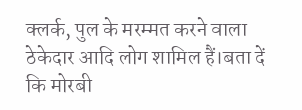क्लर्क, पुल के मरम्मत करने वाला ठेकेदार आदि लोग शामिल हैं।बता दें कि मोरबी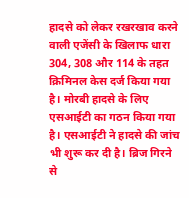हादसे को लेकर रखरखाव करने वाली एजेंसी के खिलाफ धारा 304, 308 और 114 के तहत क्रिमिनल केस दर्ज किया गया है। मोरबी हादसे के लिए एसआईटी का गठन किया गया है। एसआईटी ने हादसे की जांच भी शुरू कर दी है। ब्रिज गिरने से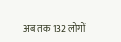अब तक 132 लोगों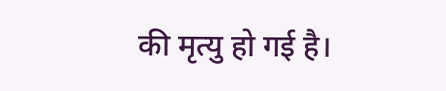की मृत्यु हो गई है।